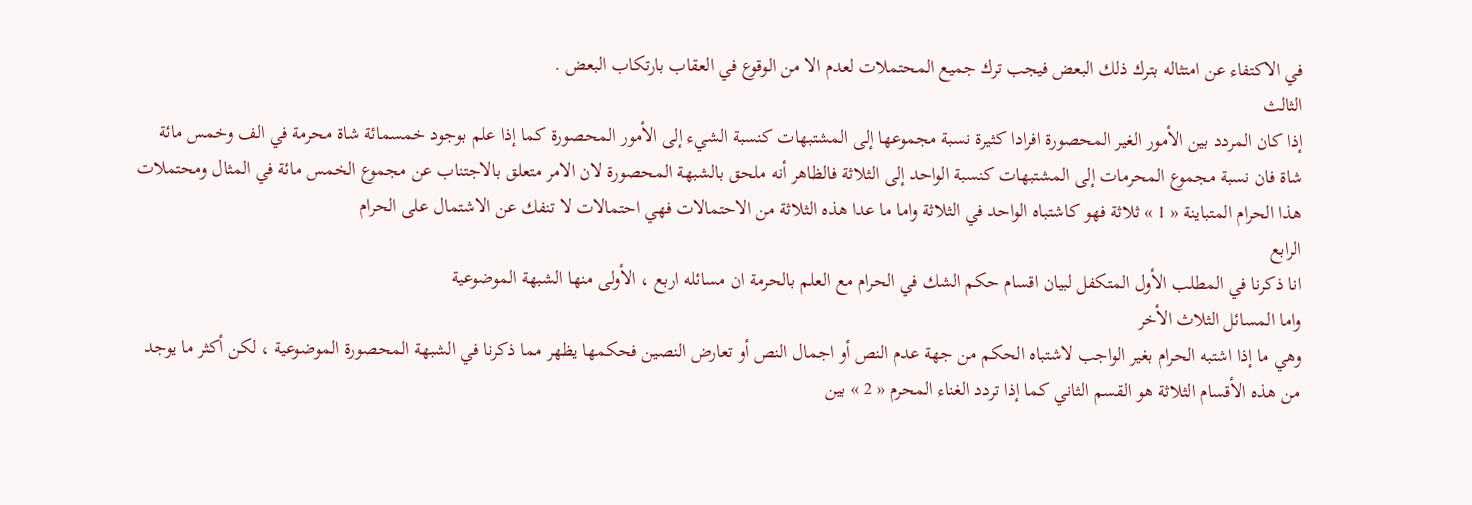في الاكتفاء عن امتثاله بترك ذلك البعض فيجب ترك جميع المحتملات لعدم الا من الوقوع في العقاب بارتكاب البعض .
الثالث
إذا كان المردد بين الأمور الغير المحصورة افرادا كثيرة نسبة مجموعها إلى المشتبهات كنسبة الشيء إلى الأمور المحصورة كما إذا علم بوجود خمسمائة شاة محرمة في الف وخمس مائة شاة فان نسبة مجموع المحرمات إلى المشتبهات كنسبة الواحد إلى الثلاثة فالظاهر أنه ملحق بالشبهة المحصورة لان الامر متعلق بالاجتناب عن مجموع الخمس مائة في المثال ومحتملات هذا الحرام المتباينة « 1 » ثلاثة فهو كاشتباه الواحد في الثلاثة واما ما عدا هذه الثلاثة من الاحتمالات فهي احتمالات لا تنفك عن الاشتمال على الحرام
الرابع
انا ذكرنا في المطلب الأول المتكفل لبيان اقسام حكم الشك في الحرام مع العلم بالحرمة ان مسائله اربع ، الأولى منها الشبهة الموضوعية
واما المسائل الثلاث الأخر
وهي ما إذا اشتبه الحرام بغير الواجب لاشتباه الحكم من جهة عدم النص أو اجمال النص أو تعارض النصين فحكمها يظهر مما ذكرنا في الشبهة المحصورة الموضوعية ، لكن أكثر ما يوجد من هذه الأقسام الثلاثة هو القسم الثاني كما إذا تردد الغناء المحرم « 2 » بين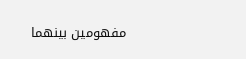مفهومين بينهما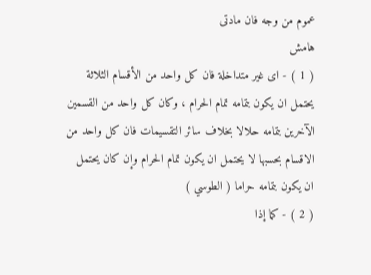عموم من وجه فان مادتى
هامش
( 1 ) - اى غير متداخلة فان كل واحد من الأقسام الثلاثة يحتمل ان يكون بتمامه تمام الحرام ، وكان كل واحد من القسمين الآخرين بتمامه حلالا بخلاف سائر التقسيمات فان كل واحد من الاقسام بحسبها لا يحتمل ان يكون تمام الحرام وإن كان يحتمل ان يكون بتمامه حراما ( الطوسي )
( 2 ) - كما إذا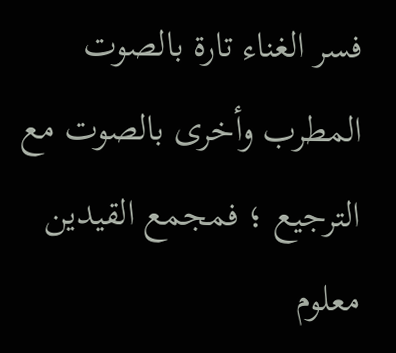فسر الغناء تارة بالصوت المطرب وأخرى بالصوت مع الترجيع ؛ فمجمع القيدين معلوم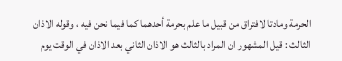الحرمة ومادتا لافتراق من قبيل ما علم بحرمة أحدهما كما فيما نحن فيه ، وقوله الاذان الثالث : قيل المشهور ان المراد بالثالث هو الاذان الثاني بعد الاذان في الوقت يوم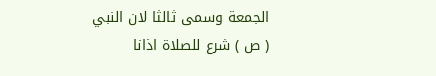الجمعة وسمى ثالثا لان النبي ( ص ) شرع للصلاة اذانا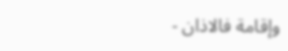وإقامة فالاذان -